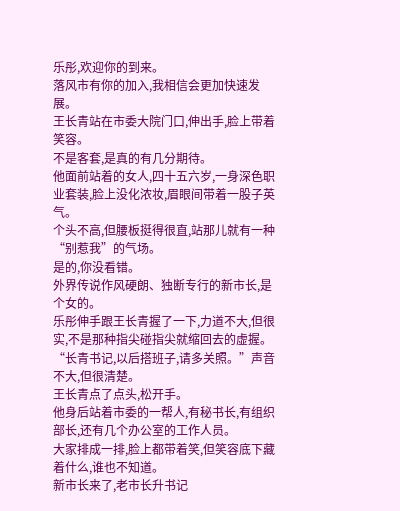乐彤,欢迎你的到来。
落风市有你的加入,我相信会更加快速发展。
王长青站在市委大院门口,伸出手,脸上带着笑容。
不是客套,是真的有几分期待。
他面前站着的女人,四十五六岁,一身深色职业套装,脸上没化浓妆,眉眼间带着一股子英气。
个头不高,但腰板挺得很直,站那儿就有一种“别惹我”的气场。
是的,你没看错。
外界传说作风硬朗、独断专行的新市长,是个女的。
乐彤伸手跟王长青握了一下,力道不大,但很实,不是那种指尖碰指尖就缩回去的虚握。
“长青书记,以后搭班子,请多关照。”声音不大,但很清楚。
王长青点了点头,松开手。
他身后站着市委的一帮人,有秘书长,有组织部长,还有几个办公室的工作人员。
大家排成一排,脸上都带着笑,但笑容底下藏着什么,谁也不知道。
新市长来了,老市长升书记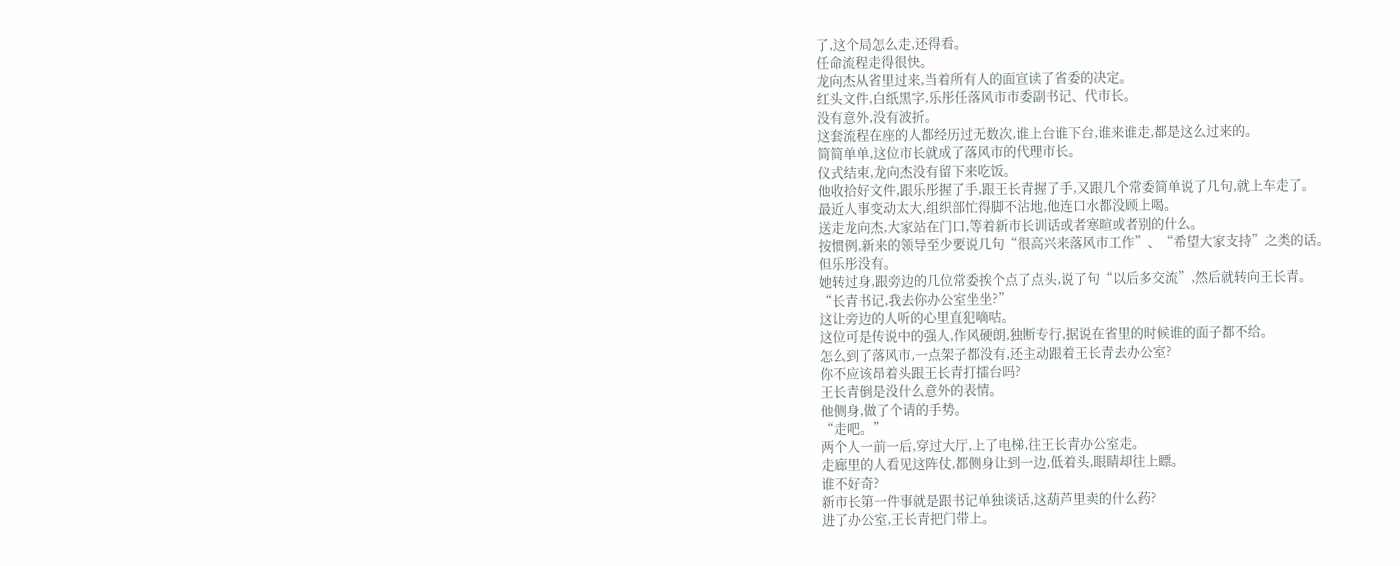了,这个局怎么走,还得看。
任命流程走得很快。
龙向杰从省里过来,当着所有人的面宣读了省委的决定。
红头文件,白纸黑字,乐彤任落风市市委副书记、代市长。
没有意外,没有波折。
这套流程在座的人都经历过无数次,谁上台谁下台,谁来谁走,都是这么过来的。
简简单单,这位市长就成了落风市的代理市长。
仪式结束,龙向杰没有留下来吃饭。
他收拾好文件,跟乐彤握了手,跟王长青握了手,又跟几个常委简单说了几句,就上车走了。
最近人事变动太大,组织部忙得脚不沾地,他连口水都没顾上喝。
送走龙向杰,大家站在门口,等着新市长训话或者寒暄或者别的什么。
按惯例,新来的领导至少要说几句“很高兴来落风市工作”、“希望大家支持”之类的话。
但乐彤没有。
她转过身,跟旁边的几位常委挨个点了点头,说了句“以后多交流”,然后就转向王长青。
“长青书记,我去你办公室坐坐?”
这让旁边的人听的心里直犯嘀咕。
这位可是传说中的强人,作风硬朗,独断专行,据说在省里的时候谁的面子都不给。
怎么到了落风市,一点架子都没有,还主动跟着王长青去办公室?
你不应该昂着头跟王长青打擂台吗?
王长青倒是没什么意外的表情。
他侧身,做了个请的手势。
“走吧。”
两个人一前一后,穿过大厅,上了电梯,往王长青办公室走。
走廊里的人看见这阵仗,都侧身让到一边,低着头,眼睛却往上瞟。
谁不好奇?
新市长第一件事就是跟书记单独谈话,这葫芦里卖的什么药?
进了办公室,王长青把门带上。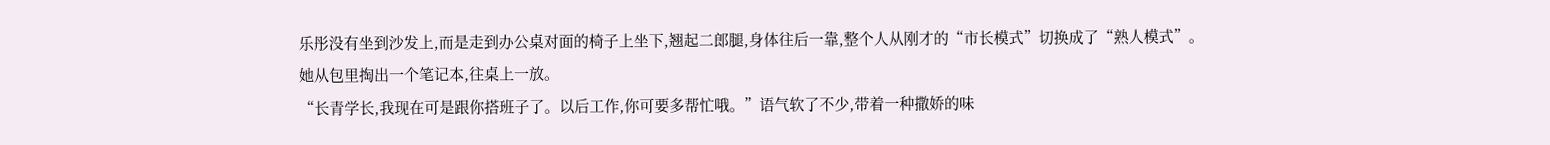乐彤没有坐到沙发上,而是走到办公桌对面的椅子上坐下,翘起二郎腿,身体往后一靠,整个人从刚才的“市长模式”切换成了“熟人模式”。
她从包里掏出一个笔记本,往桌上一放。
“长青学长,我现在可是跟你搭班子了。以后工作,你可要多帮忙哦。”语气软了不少,带着一种撒娇的味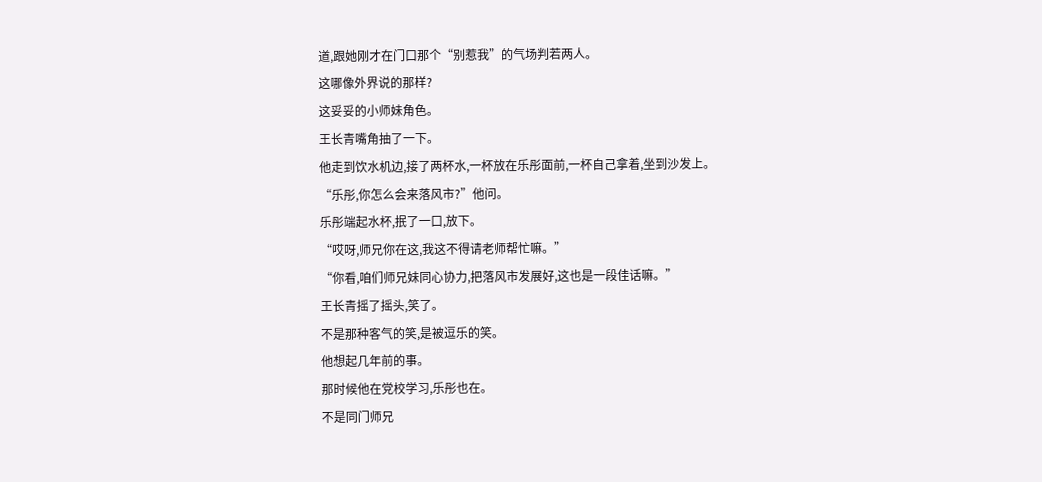道,跟她刚才在门口那个“别惹我”的气场判若两人。
这哪像外界说的那样?
这妥妥的小师妹角色。
王长青嘴角抽了一下。
他走到饮水机边,接了两杯水,一杯放在乐彤面前,一杯自己拿着,坐到沙发上。
“乐彤,你怎么会来落风市?”他问。
乐彤端起水杯,抿了一口,放下。
“哎呀,师兄你在这,我这不得请老师帮忙嘛。”
“你看,咱们师兄妹同心协力,把落风市发展好,这也是一段佳话嘛。”
王长青摇了摇头,笑了。
不是那种客气的笑,是被逗乐的笑。
他想起几年前的事。
那时候他在党校学习,乐彤也在。
不是同门师兄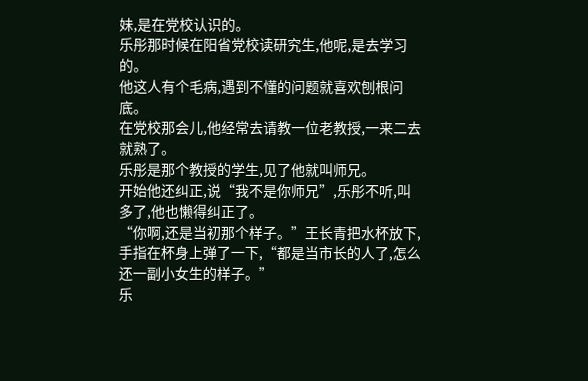妹,是在党校认识的。
乐彤那时候在阳省党校读研究生,他呢,是去学习的。
他这人有个毛病,遇到不懂的问题就喜欢刨根问底。
在党校那会儿,他经常去请教一位老教授,一来二去就熟了。
乐彤是那个教授的学生,见了他就叫师兄。
开始他还纠正,说“我不是你师兄”,乐彤不听,叫多了,他也懒得纠正了。
“你啊,还是当初那个样子。”王长青把水杯放下,手指在杯身上弹了一下,“都是当市长的人了,怎么还一副小女生的样子。”
乐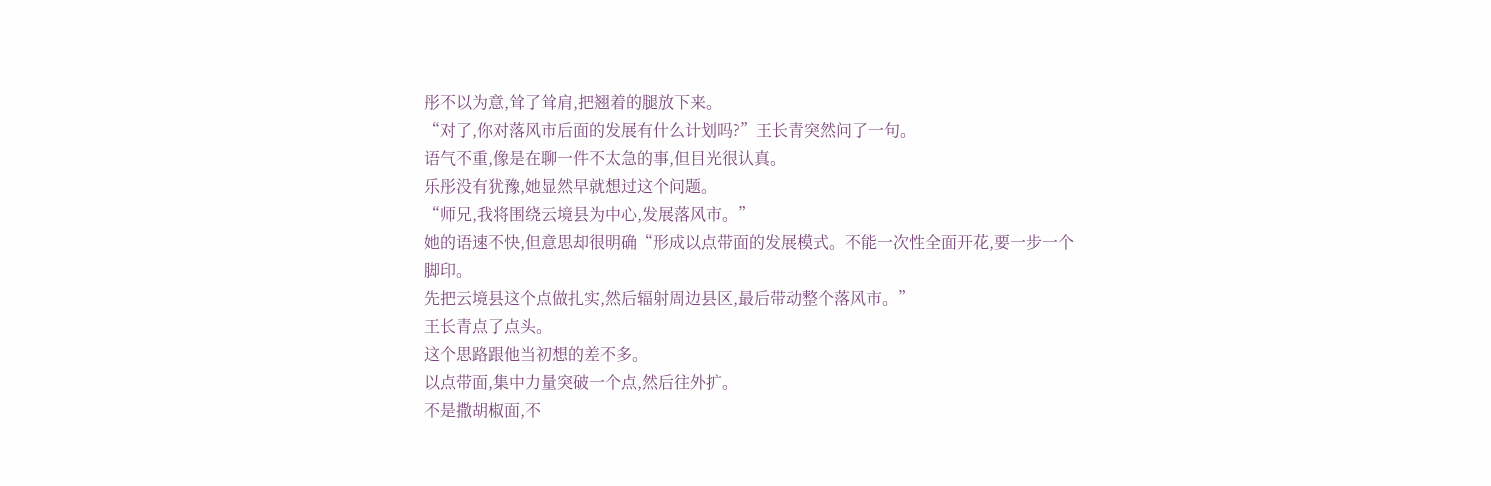彤不以为意,耸了耸肩,把翘着的腿放下来。
“对了,你对落风市后面的发展有什么计划吗?”王长青突然问了一句。
语气不重,像是在聊一件不太急的事,但目光很认真。
乐彤没有犹豫,她显然早就想过这个问题。
“师兄,我将围绕云境县为中心,发展落风市。”
她的语速不快,但意思却很明确“形成以点带面的发展模式。不能一次性全面开花,要一步一个脚印。
先把云境县这个点做扎实,然后辐射周边县区,最后带动整个落风市。”
王长青点了点头。
这个思路跟他当初想的差不多。
以点带面,集中力量突破一个点,然后往外扩。
不是撒胡椒面,不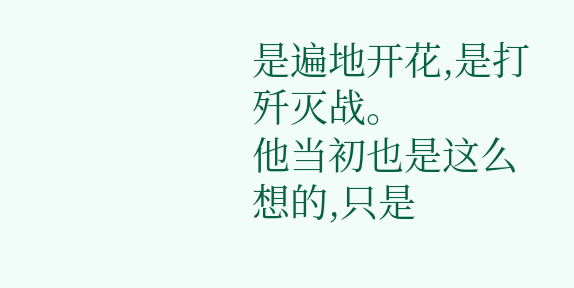是遍地开花,是打歼灭战。
他当初也是这么想的,只是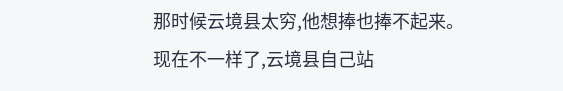那时候云境县太穷,他想捧也捧不起来。
现在不一样了,云境县自己站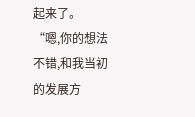起来了。
“嗯,你的想法不错,和我当初的发展方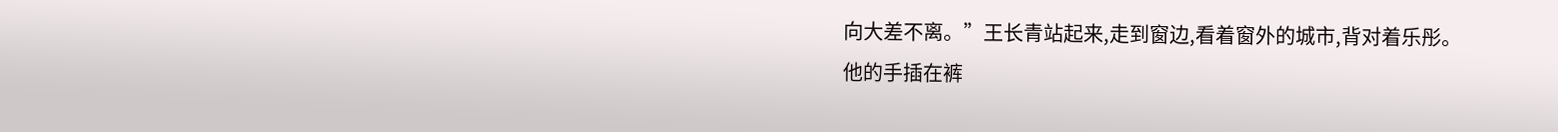向大差不离。”王长青站起来,走到窗边,看着窗外的城市,背对着乐彤。
他的手插在裤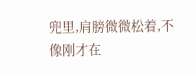兜里,肩膀微微松着,不像刚才在